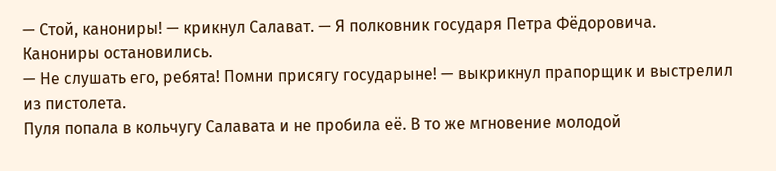— Стой, канониры! — крикнул Салават. — Я полковник государя Петра Фёдоровича.
Канониры остановились.
— Не слушать его, ребята! Помни присягу государыне! — выкрикнул прапорщик и выстрелил из пистолета.
Пуля попала в кольчугу Салавата и не пробила её. В то же мгновение молодой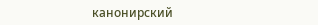канонирский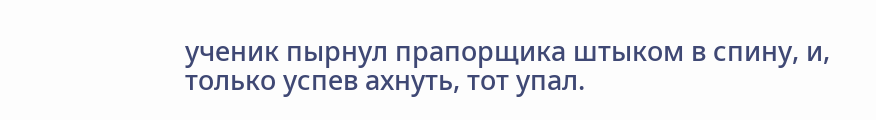ученик пырнул прапорщика штыком в спину, и, только успев ахнуть, тот упал.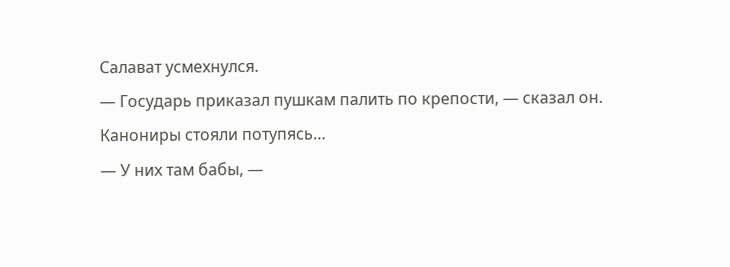Салават усмехнулся.
— Государь приказал пушкам палить по крепости, — сказал он.
Канониры стояли потупясь…
— У них там бабы, —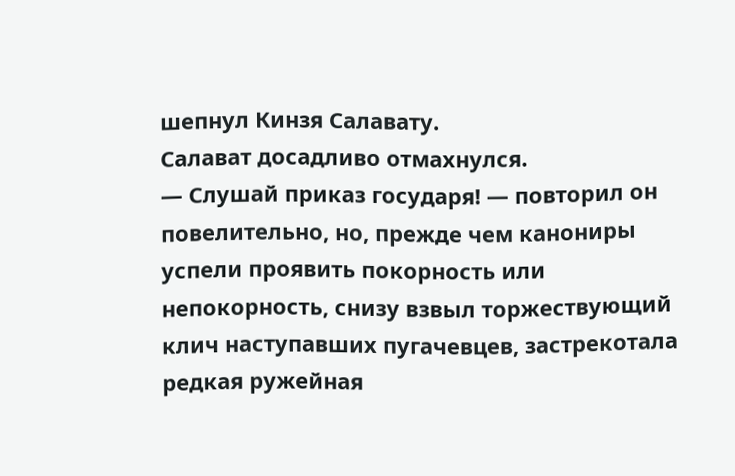шепнул Кинзя Салавату.
Салават досадливо отмахнулся.
— Слушай приказ государя! — повторил он повелительно, но, прежде чем канониры успели проявить покорность или непокорность, снизу взвыл торжествующий клич наступавших пугачевцев, застрекотала редкая ружейная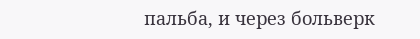пальба, и через больверк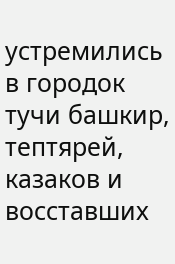устремились в городок тучи башкир, тептярей, казаков и восставших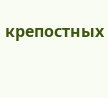крепостных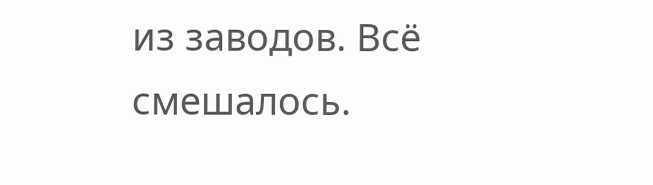из заводов. Всё смешалось.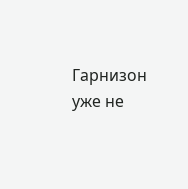Гарнизон уже не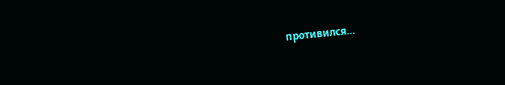противился…